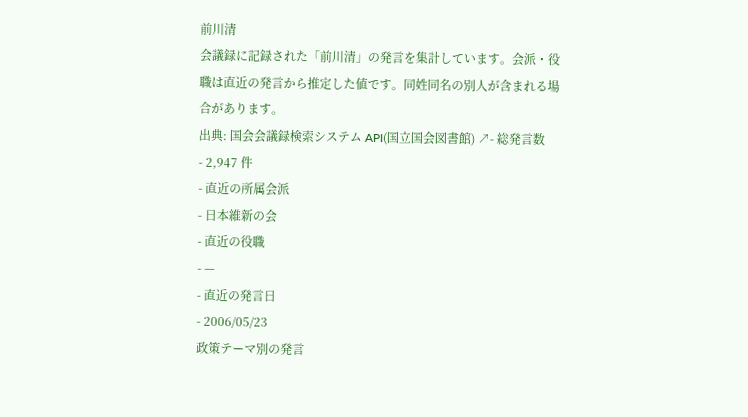前川清
会議録に記録された「前川清」の発言を集計しています。会派・役職は直近の発言から推定した値です。同姓同名の別人が含まれる場合があります。
出典: 国会会議録検索システム API(国立国会図書館) ↗- 総発言数
- 2,947 件
- 直近の所属会派
- 日本維新の会
- 直近の役職
- —
- 直近の発言日
- 2006/05/23
政策テーマ別の発言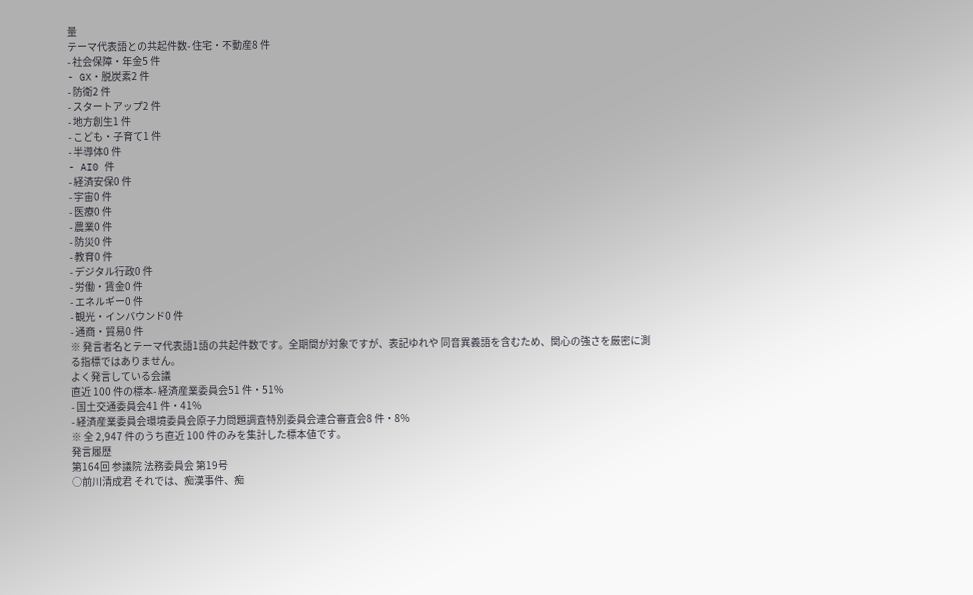量
テーマ代表語との共起件数- 住宅・不動産8 件
- 社会保障・年金5 件
- GX・脱炭素2 件
- 防衛2 件
- スタートアップ2 件
- 地方創生1 件
- こども・子育て1 件
- 半導体0 件
- AI0 件
- 経済安保0 件
- 宇宙0 件
- 医療0 件
- 農業0 件
- 防災0 件
- 教育0 件
- デジタル行政0 件
- 労働・賃金0 件
- エネルギー0 件
- 観光・インバウンド0 件
- 通商・貿易0 件
※ 発言者名とテーマ代表語1語の共起件数です。全期間が対象ですが、表記ゆれや 同音異義語を含むため、関心の強さを厳密に測る指標ではありません。
よく発言している会議
直近 100 件の標本- 経済産業委員会51 件・51%
- 国土交通委員会41 件・41%
- 経済産業委員会環境委員会原子力問題調査特別委員会連合審査会8 件・8%
※ 全 2,947 件のうち直近 100 件のみを集計した標本値です。
発言履歴
第164回 参議院 法務委員会 第19号
○前川清成君 それでは、痴漢事件、痴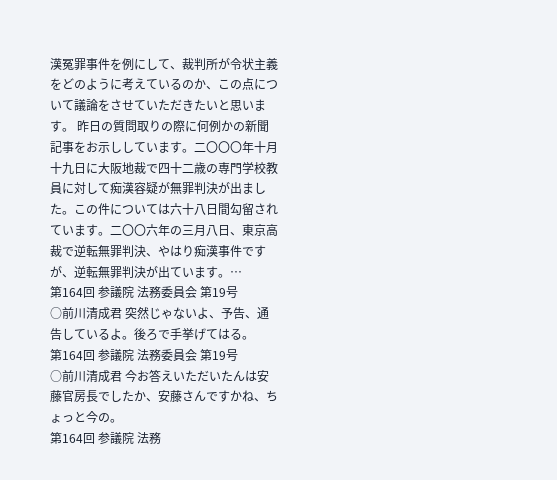漢冤罪事件を例にして、裁判所が令状主義をどのように考えているのか、この点について議論をさせていただきたいと思います。 昨日の質問取りの際に何例かの新聞記事をお示ししています。二〇〇〇年十月十九日に大阪地裁で四十二歳の専門学校教員に対して痴漢容疑が無罪判決が出ました。この件については六十八日間勾留されています。二〇〇六年の三月八日、東京高裁で逆転無罪判決、やはり痴漢事件ですが、逆転無罪判決が出ています。…
第164回 参議院 法務委員会 第19号
○前川清成君 突然じゃないよ、予告、通告しているよ。後ろで手挙げてはる。
第164回 参議院 法務委員会 第19号
○前川清成君 今お答えいただいたんは安藤官房長でしたか、安藤さんですかね、ちょっと今の。
第164回 参議院 法務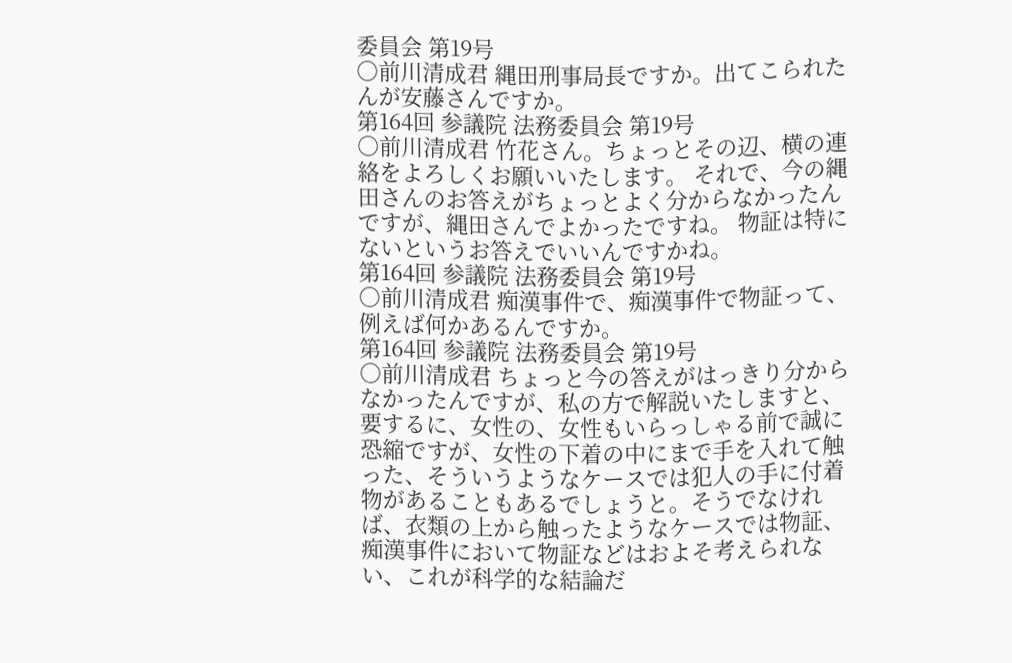委員会 第19号
○前川清成君 縄田刑事局長ですか。出てこられたんが安藤さんですか。
第164回 参議院 法務委員会 第19号
○前川清成君 竹花さん。ちょっとその辺、横の連絡をよろしくお願いいたします。 それで、今の縄田さんのお答えがちょっとよく分からなかったんですが、縄田さんでよかったですね。 物証は特にないというお答えでいいんですかね。
第164回 参議院 法務委員会 第19号
○前川清成君 痴漢事件で、痴漢事件で物証って、例えば何かあるんですか。
第164回 参議院 法務委員会 第19号
○前川清成君 ちょっと今の答えがはっきり分からなかったんですが、私の方で解説いたしますと、要するに、女性の、女性もいらっしゃる前で誠に恐縮ですが、女性の下着の中にまで手を入れて触った、そういうようなケースでは犯人の手に付着物があることもあるでしょうと。そうでなければ、衣類の上から触ったようなケースでは物証、痴漢事件において物証などはおよそ考えられない、これが科学的な結論だ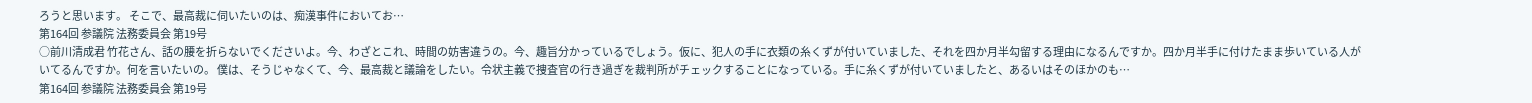ろうと思います。 そこで、最高裁に伺いたいのは、痴漢事件においてお…
第164回 参議院 法務委員会 第19号
○前川清成君 竹花さん、話の腰を折らないでくださいよ。今、わざとこれ、時間の妨害違うの。今、趣旨分かっているでしょう。仮に、犯人の手に衣類の糸くずが付いていました、それを四か月半勾留する理由になるんですか。四か月半手に付けたまま歩いている人がいてるんですか。何を言いたいの。 僕は、そうじゃなくて、今、最高裁と議論をしたい。令状主義で捜査官の行き過ぎを裁判所がチェックすることになっている。手に糸くずが付いていましたと、あるいはそのほかのも…
第164回 参議院 法務委員会 第19号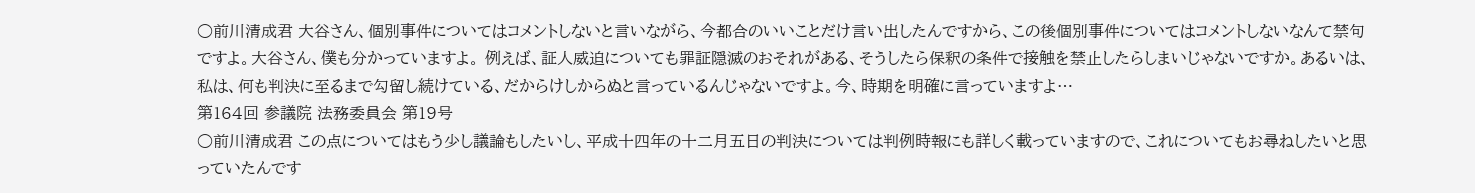○前川清成君 大谷さん、個別事件についてはコメントしないと言いながら、今都合のいいことだけ言い出したんですから、この後個別事件についてはコメントしないなんて禁句ですよ。大谷さん、僕も分かっていますよ。 例えば、証人威迫についても罪証隠滅のおそれがある、そうしたら保釈の条件で接触を禁止したらしまいじゃないですか。あるいは、私は、何も判決に至るまで勾留し続けている、だからけしからぬと言っているんじゃないですよ。今、時期を明確に言っていますよ…
第164回 参議院 法務委員会 第19号
○前川清成君 この点についてはもう少し議論もしたいし、平成十四年の十二月五日の判決については判例時報にも詳しく載っていますので、これについてもお尋ねしたいと思っていたんです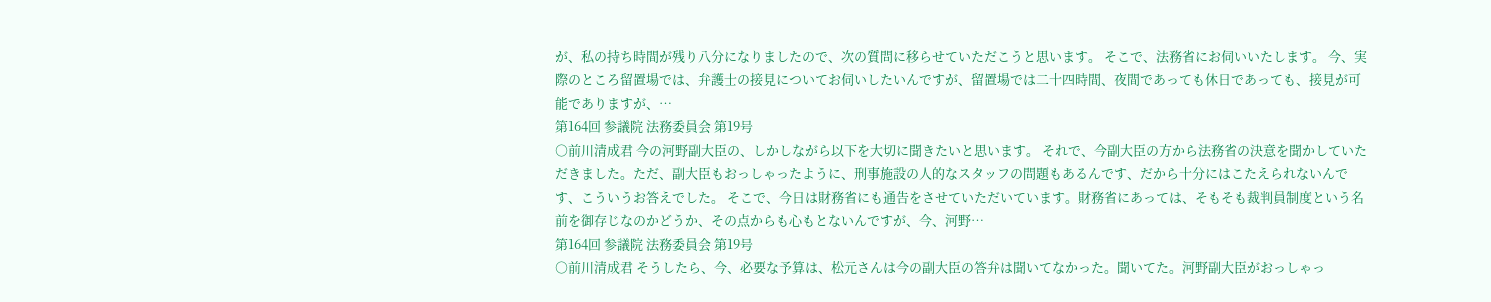が、私の持ち時間が残り八分になりましたので、次の質問に移らせていただこうと思います。 そこで、法務省にお伺いいたします。 今、実際のところ留置場では、弁護士の接見についてお伺いしたいんですが、留置場では二十四時間、夜間であっても休日であっても、接見が可能でありますが、…
第164回 参議院 法務委員会 第19号
○前川清成君 今の河野副大臣の、しかしながら以下を大切に聞きたいと思います。 それで、今副大臣の方から法務省の決意を聞かしていただきました。ただ、副大臣もおっしゃったように、刑事施設の人的なスタッフの問題もあるんです、だから十分にはこたえられないんです、こういうお答えでした。 そこで、今日は財務省にも通告をさせていただいています。財務省にあっては、そもそも裁判員制度という名前を御存じなのかどうか、その点からも心もとないんですが、今、河野…
第164回 参議院 法務委員会 第19号
○前川清成君 そうしたら、今、必要な予算は、松元さんは今の副大臣の答弁は聞いてなかった。聞いてた。河野副大臣がおっしゃっ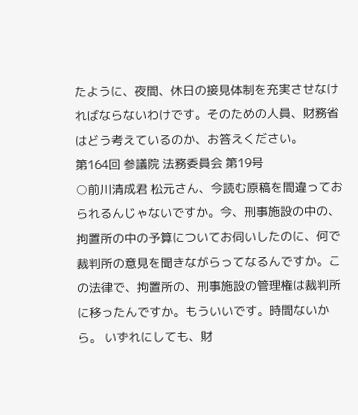たように、夜間、休日の接見体制を充実させなければならないわけです。そのための人員、財務省はどう考えているのか、お答えください。
第164回 参議院 法務委員会 第19号
○前川清成君 松元さん、今読む原稿を間違っておられるんじゃないですか。今、刑事施設の中の、拘置所の中の予算についてお伺いしたのに、何で裁判所の意見を聞きながらってなるんですか。この法律で、拘置所の、刑事施設の管理権は裁判所に移ったんですか。もういいです。時間ないから。 いずれにしても、財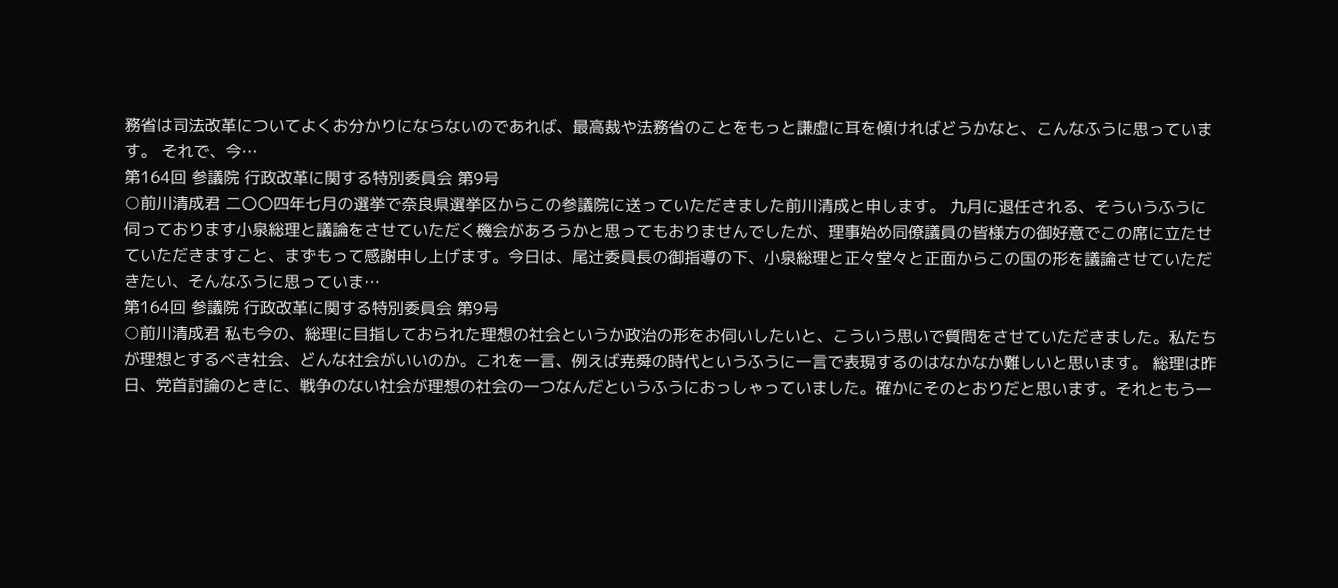務省は司法改革についてよくお分かりにならないのであれば、最高裁や法務省のことをもっと謙虚に耳を傾ければどうかなと、こんなふうに思っています。 それで、今…
第164回 参議院 行政改革に関する特別委員会 第9号
○前川清成君 二〇〇四年七月の選挙で奈良県選挙区からこの参議院に送っていただきました前川清成と申します。 九月に退任される、そういうふうに伺っております小泉総理と議論をさせていただく機会があろうかと思ってもおりませんでしたが、理事始め同僚議員の皆様方の御好意でこの席に立たせていただきますこと、まずもって感謝申し上げます。今日は、尾辻委員長の御指導の下、小泉総理と正々堂々と正面からこの国の形を議論させていただきたい、そんなふうに思っていま…
第164回 参議院 行政改革に関する特別委員会 第9号
○前川清成君 私も今の、総理に目指しておられた理想の社会というか政治の形をお伺いしたいと、こういう思いで質問をさせていただきました。私たちが理想とするべき社会、どんな社会がいいのか。これを一言、例えば尭舜の時代というふうに一言で表現するのはなかなか難しいと思います。 総理は昨日、党首討論のときに、戦争のない社会が理想の社会の一つなんだというふうにおっしゃっていました。確かにそのとおりだと思います。それともう一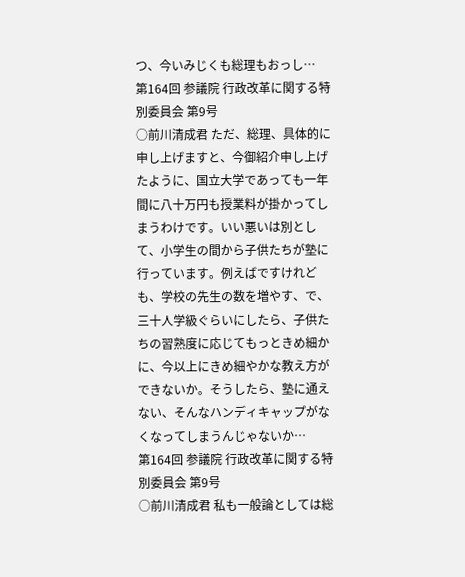つ、今いみじくも総理もおっし…
第164回 参議院 行政改革に関する特別委員会 第9号
○前川清成君 ただ、総理、具体的に申し上げますと、今御紹介申し上げたように、国立大学であっても一年間に八十万円も授業料が掛かってしまうわけです。いい悪いは別として、小学生の間から子供たちが塾に行っています。例えばですけれども、学校の先生の数を増やす、で、三十人学級ぐらいにしたら、子供たちの習熟度に応じてもっときめ細かに、今以上にきめ細やかな教え方ができないか。そうしたら、塾に通えない、そんなハンディキャップがなくなってしまうんじゃないか…
第164回 参議院 行政改革に関する特別委員会 第9号
○前川清成君 私も一般論としては総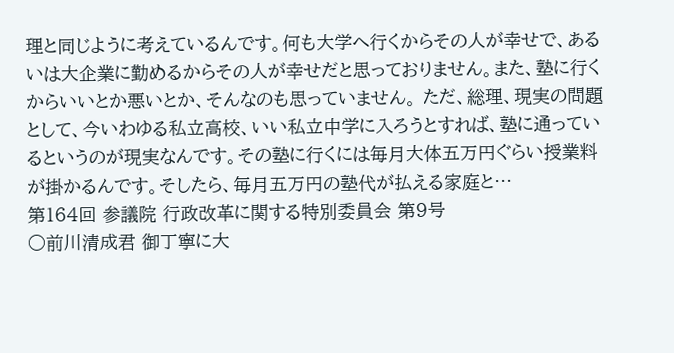理と同じように考えているんです。何も大学へ行くからその人が幸せで、あるいは大企業に勤めるからその人が幸せだと思っておりません。また、塾に行くからいいとか悪いとか、そんなのも思っていません。 ただ、総理、現実の問題として、今いわゆる私立高校、いい私立中学に入ろうとすれば、塾に通っているというのが現実なんです。その塾に行くには毎月大体五万円ぐらい授業料が掛かるんです。そしたら、毎月五万円の塾代が払える家庭と…
第164回 参議院 行政改革に関する特別委員会 第9号
○前川清成君 御丁寧に大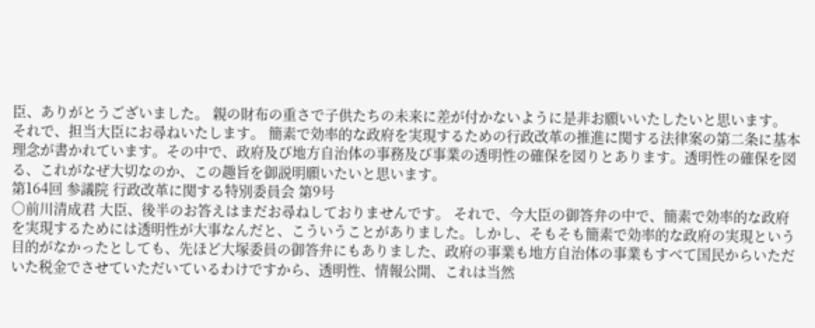臣、ありがとうございました。 親の財布の重さで子供たちの未来に差が付かないように是非お願いいたしたいと思います。 それで、担当大臣にお尋ねいたします。 簡素で効率的な政府を実現するための行政改革の推進に関する法律案の第二条に基本理念が書かれています。その中で、政府及び地方自治体の事務及び事業の透明性の確保を図りとあります。透明性の確保を図る、これがなぜ大切なのか、この趣旨を御説明願いたいと思います。
第164回 参議院 行政改革に関する特別委員会 第9号
○前川清成君 大臣、後半のお答えはまだお尋ねしておりませんです。 それで、今大臣の御答弁の中で、簡素で効率的な政府を実現するためには透明性が大事なんだと、こういうことがありました。しかし、そもそも簡素で効率的な政府の実現という目的がなかったとしても、先ほど大塚委員の御答弁にもありました、政府の事業も地方自治体の事業もすべて国民からいただいた税金でさせていただいているわけですから、透明性、情報公開、これは当然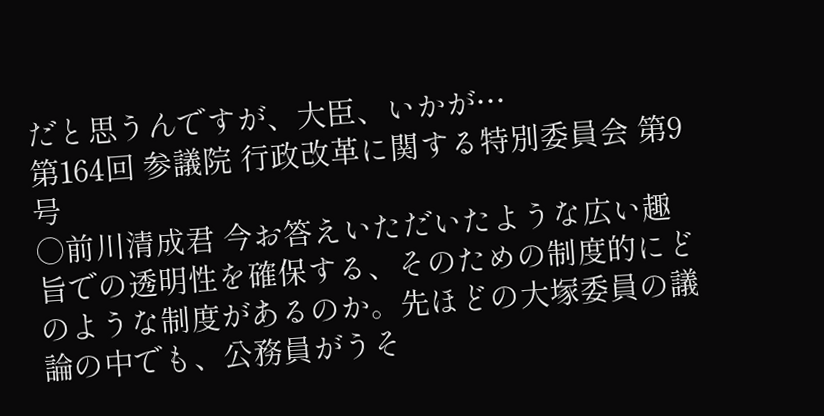だと思うんですが、大臣、いかが…
第164回 参議院 行政改革に関する特別委員会 第9号
○前川清成君 今お答えいただいたような広い趣旨での透明性を確保する、そのための制度的にどのような制度があるのか。先ほどの大塚委員の議論の中でも、公務員がうそ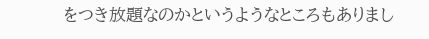をつき放題なのかというようなところもありまし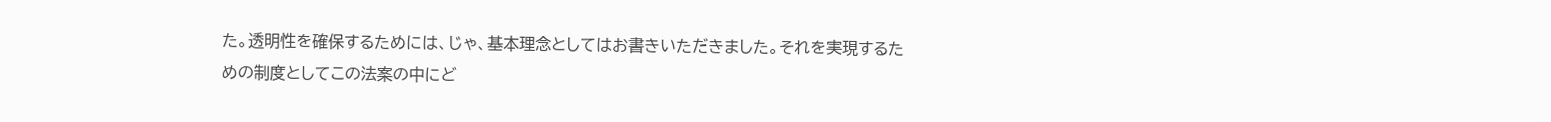た。透明性を確保するためには、じゃ、基本理念としてはお書きいただきました。それを実現するための制度としてこの法案の中にど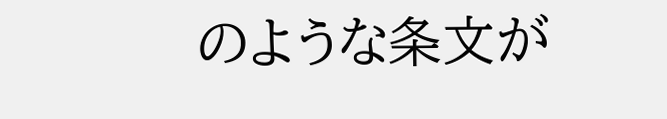のような条文が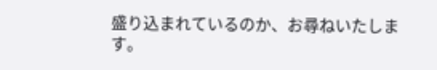盛り込まれているのか、お尋ねいたします。